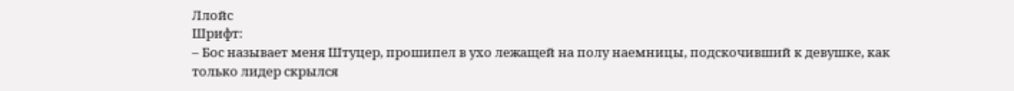Ллойс
Шрифт:
– Бос называет меня Штуцер, прошипел в ухо лежащей на полу наемницы, подскочивший к девушке, как только лидер скрылся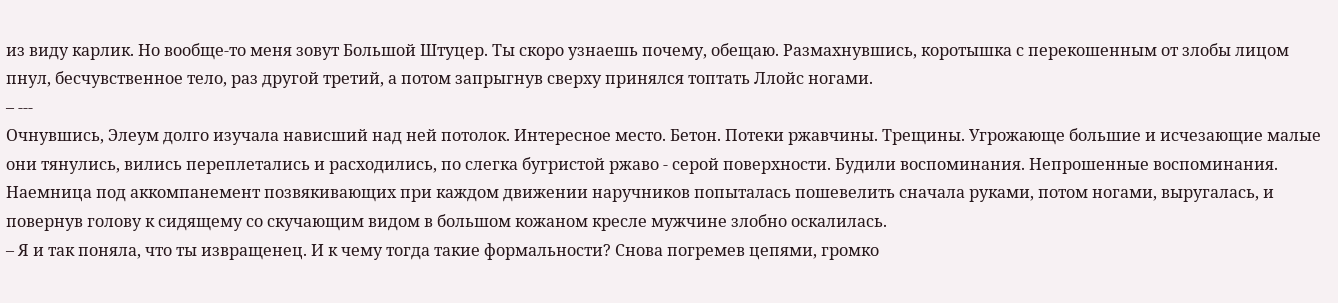из виду карлик. Но вообще-то меня зовут Большой Штуцер. Ты скоро узнаешь почему, обещаю. Размахнувшись, коротышка с перекошенным от злобы лицом пнул, бесчувственное тело, раз другой третий, а потом запрыгнув сверху принялся топтать Ллойс ногами.
– ---
Очнувшись, Элеум долго изучала нависший над ней потолок. Интересное место. Бетон. Потеки ржавчины. Трещины. Угрожающе большие и исчезающие малые они тянулись, вились переплетались и расходились, по слегка бугристой ржаво - серой поверхности. Будили воспоминания. Непрошенные воспоминания. Наемница под аккомпанемент позвякивающих при каждом движении наручников попыталась пошевелить сначала руками, потом ногами, выругалась, и повернув голову к сидящему со скучающим видом в большом кожаном кресле мужчине злобно оскалилась.
– Я и так поняла, что ты извращенец. И к чему тогда такие формальности? Снова погремев цепями, громко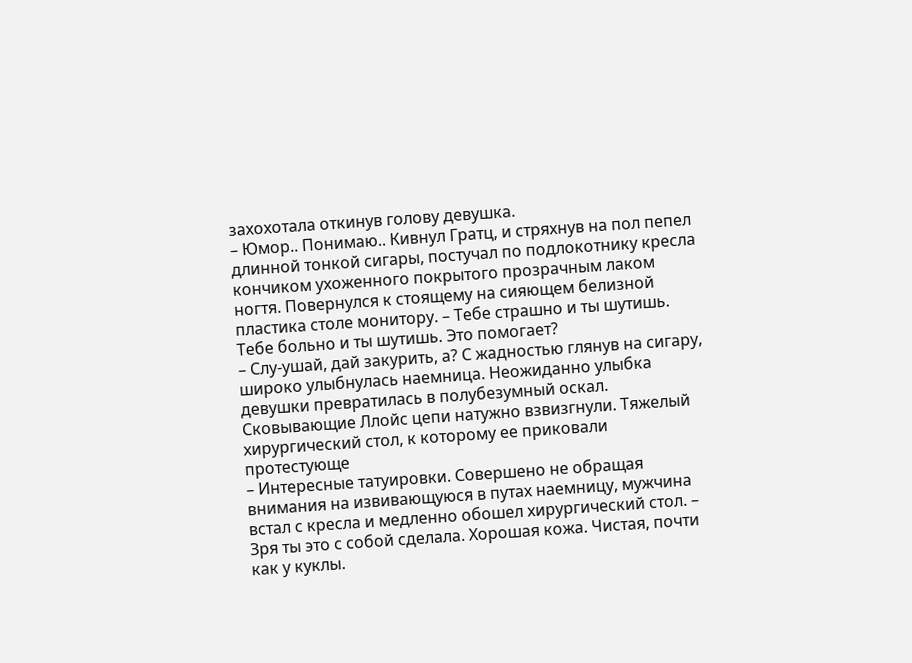захохотала откинув голову девушка.
– Юмор.. Понимаю.. Кивнул Гратц, и стряхнув на пол пепел длинной тонкой сигары, постучал по подлокотнику кресла кончиком ухоженного покрытого прозрачным лаком ногтя. Повернулся к стоящему на сияющем белизной пластика столе монитору. – Тебе страшно и ты шутишь. Тебе больно и ты шутишь. Это помогает?
– Слу-ушай, дай закурить, а? С жадностью глянув на сигару, широко улыбнулась наемница. Неожиданно улыбка девушки превратилась в полубезумный оскал. Сковывающие Ллойс цепи натужно взвизгнули. Тяжелый хирургический стол, к которому ее приковали протестующе
– Интересные татуировки. Совершено не обращая внимания на извивающуюся в путах наемницу, мужчина встал с кресла и медленно обошел хирургический стол. – Зря ты это с собой сделала. Хорошая кожа. Чистая, почти как у куклы.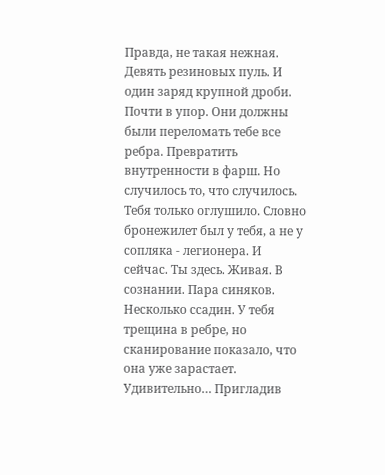Правда, не такая нежная. Девять резиновых пуль. И один заряд крупной дроби. Почти в упор. Они должны были переломать тебе все ребра. Превратить внутренности в фарш. Но случилось то, что случилось. Тебя только оглушило. Словно бронежилет был у тебя, а не у сопляка - легионера. И сейчас. Ты здесь. Живая. В сознании. Пара синяков. Несколько ссадин. У тебя трещина в ребре, но сканирование показало, что она уже зарастает. Удивительно… Пригладив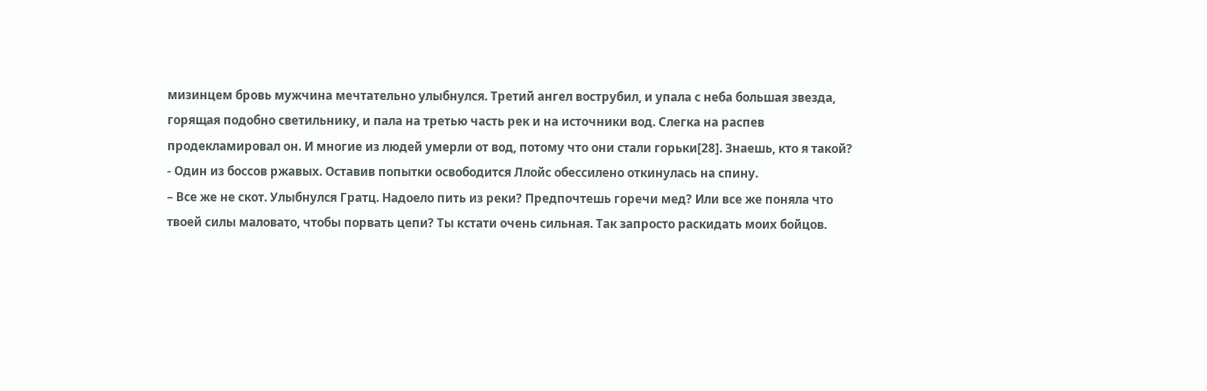мизинцем бровь мужчина мечтательно улыбнулся. Третий ангел вострубил, и упала с неба большая звезда, горящая подобно светильнику, и пала на третью часть рек и на источники вод. Слегка на распев продекламировал он. И многие из людей умерли от вод, потому что они стали горьки[28]. Знаешь, кто я такой?
- Один из боссов ржавых. Оставив попытки освободится Ллойс обессилено откинулась на спину.
– Все же не скот. Улыбнулся Гратц. Надоело пить из реки? Предпочтешь горечи мед? Или все же поняла что твоей силы маловато, чтобы порвать цепи? Ты кстати очень сильная. Так запросто раскидать моих бойцов.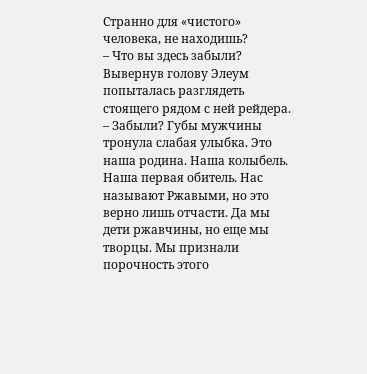Странно для «чистого» человека, не находишь?
– Что вы здесь забыли? Вывернув голову Элеум попыталась разглядеть стоящего рядом с ней рейдера.
– Забыли? Губы мужчины тронула слабая улыбка. Это наша родина. Наша колыбель. Наша первая обитель. Нас называют Ржавыми, но это верно лишь отчасти. Да мы дети ржавчины, но еще мы творцы. Мы признали порочность этого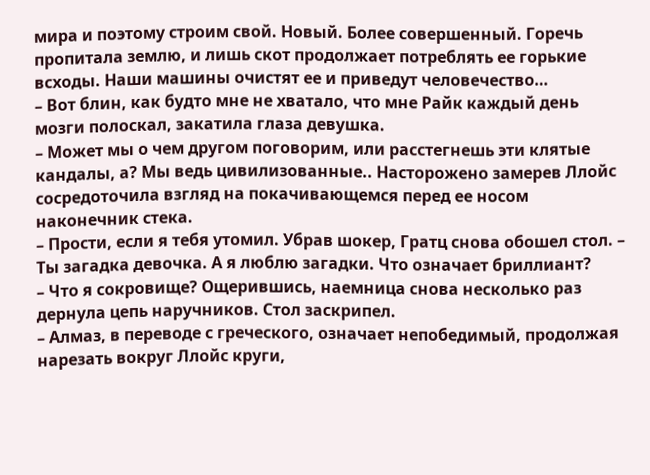мира и поэтому строим свой. Новый. Более совершенный. Горечь пропитала землю, и лишь скот продолжает потреблять ее горькие всходы. Наши машины очистят ее и приведут человечество…
– Вот блин, как будто мне не хватало, что мне Райк каждый день мозги полоскал, закатила глаза девушка.
– Может мы о чем другом поговорим, или расстегнешь эти клятые кандалы, а? Мы ведь цивилизованные.. Насторожено замерев Ллойс сосредоточила взгляд на покачивающемся перед ее носом наконечник стека.
– Прости, если я тебя утомил. Убрав шокер, Гратц снова обошел стол. – Ты загадка девочка. А я люблю загадки. Что означает бриллиант?
– Что я сокровище? Ощерившись, наемница снова несколько раз дернула цепь наручников. Стол заскрипел.
– Алмаз, в переводе с греческого, означает непобедимый, продолжая нарезать вокруг Ллойс круги,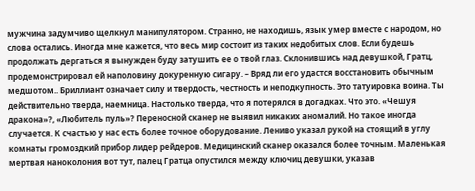мужчина задумчиво щелкнул манипулятором. Странно, не находишь, язык умер вместе с народом, но слова остались. Иногда мне кажется, что весь мир состоит из таких недобитых слов. Если будешь продолжать дергаться я вынужден буду затушить ее о твой глаз. Склонившись над девушкой, Гратц, продемонстрировал ей наполовину докуренную сигару. – Вряд ли его удастся восстановить обычным медшотом.. Бриллиант означает силу и твердость, честность и неподкупность. Это татуировка воина. Ты действительно тверда, наемница. Настолько тверда, что я потерялся в догадках. Что это. «Чешуя дракона»?, «Любитель пуль»? Переносной сканер не выявил никаких аномалий. Но такое иногда случается. К счастью у нас есть более точное оборудование. Лениво указал рукой на стоящий в углу комнаты громоздкий прибор лидер рейдеров. Медицинский сканер оказался более точным. Маленькая мертвая наноколония вот тут, палец Гратца опустился между ключиц девушки, указав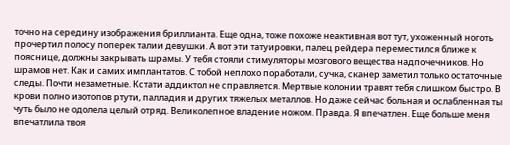точно на середину изображения бриллианта. Еще одна, тоже похоже неактивная вот тут, ухоженный ноготь прочертил полосу поперек талии девушки. А вот эти татуировки, палец рейдера переместился ближе к пояснице, должны закрывать шрамы. У тебя стояли стимуляторы мозгового вещества надпочечников. Но шрамов нет. Как и самих имплантатов. С тобой неплохо поработали, сучка, сканер заметил только остаточные следы. Почти незаметные. Кстати аддиктол не справляется. Мертвые колонии травят тебя слишком быстро. В крови полно изотопов ртути, палладия и других тяжелых металлов. Но даже сейчас больная и ослабленная ты чуть было не одолела целый отряд. Великолепное владение ножом. Правда. Я впечатлен. Еще больше меня впечатлила твоя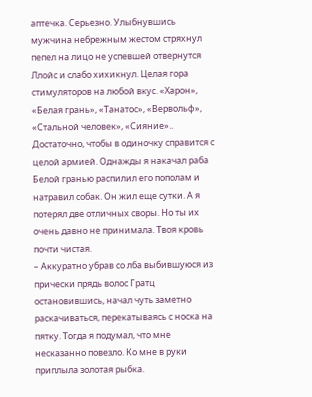аптечка. Серьезно. Улыбнувшись мужчина небрежным жестом стряхнул пепел на лицо не успевшей отвернутся Ллойс и слабо хихикнул. Целая гора стимуляторов на любой вкус. «Харон», «Белая грань», «Танатос», «Вервольф», «Стальной человек», «Сияние».. Достаточно, чтобы в одиночку справится с целой армией. Однажды я накачал раба Белой гранью распилил его пополам и натравил собак. Он жил еще сутки. А я потерял две отличных своры. Но ты их очень давно не принимала. Твоя кровь почти чистая.
– Аккуратно убрав со лба выбившуюся из прически прядь волос Гратц остановившись, начал чуть заметно раскачиваться, перекатываясь с носка на пятку. Тогда я подумал, что мне несказанно повезло. Ко мне в руки приплыла золотая рыбка.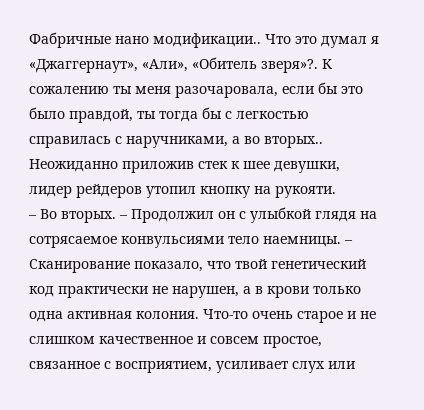Фабричные нано модификации.. Что это думал я «Джаггернаут», «Али», «Обитель зверя»?. К сожалению ты меня разочаровала, если бы это было правдой, ты тогда бы с легкостью справилась с наручниками, а во вторых.. Неожиданно приложив стек к шее девушки, лидер рейдеров утопил кнопку на рукояти.
– Во вторых. – Продолжил он с улыбкой глядя на сотрясаемое конвульсиями тело наемницы. – Сканирование показало, что твой генетический код практически не нарушен, а в крови только одна активная колония. Что-то очень старое и не слишком качественное и совсем простое, связанное с восприятием, усиливает слух или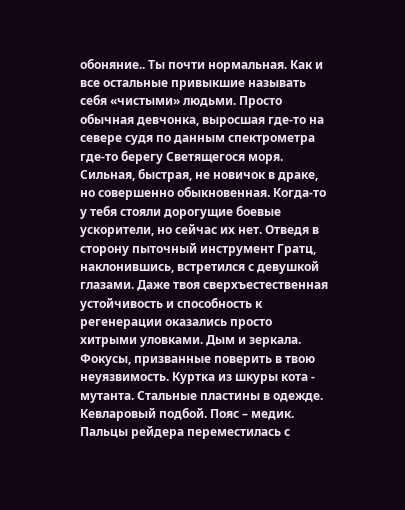обоняние.. Ты почти нормальная. Как и все остальные привыкшие называть себя «чистыми» людьми. Просто обычная девчонка, выросшая где-то на севере судя по данным спектрометра где-то берегу Светящегося моря. Сильная, быстрая, не новичок в драке, но совершенно обыкновенная. Когда-то у тебя стояли дорогущие боевые ускорители, но сейчас их нет. Отведя в сторону пыточный инструмент Гратц, наклонившись, встретился с девушкой глазами. Даже твоя сверхъестественная устойчивость и способность к регенерации оказались просто хитрыми уловками. Дым и зеркала. Фокусы, призванные поверить в твою неуязвимость. Куртка из шкуры кота - мутанта. Стальные пластины в одежде. Кевларовый подбой. Пояс – медик. Пальцы рейдера переместилась с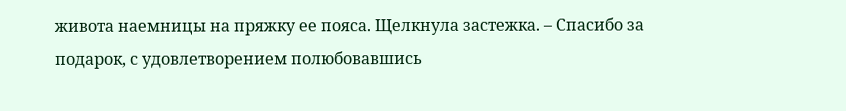живота наемницы на пряжку ее пояса. Щелкнула застежка. – Спасибо за подарок, с удовлетворением полюбовавшись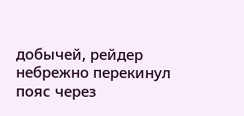добычей, рейдер небрежно перекинул пояс через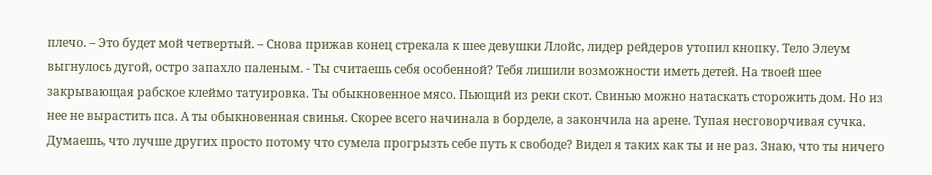плечо. – Это будет мой четвертый. – Снова прижав конец стрекала к шее девушки Ллойс, лидер рейдеров утопил кнопку. Тело Элеум выгнулось дугой, остро запахло паленым. - Ты считаешь себя особенной? Тебя лишили возможности иметь детей. На твоей шее закрывающая рабское клеймо татуировка. Ты обыкновенное мясо. Пьющий из реки скот. Свинью можно натаскать сторожить дом. Но из нее не вырастить пса. А ты обыкновенная свинья. Скорее всего начинала в борделе, а закончила на арене. Тупая несговорчивая сучка. Думаешь, что лучше других просто потому что сумела прогрызть себе путь к свободе? Видел я таких как ты и не раз. Знаю, что ты ничего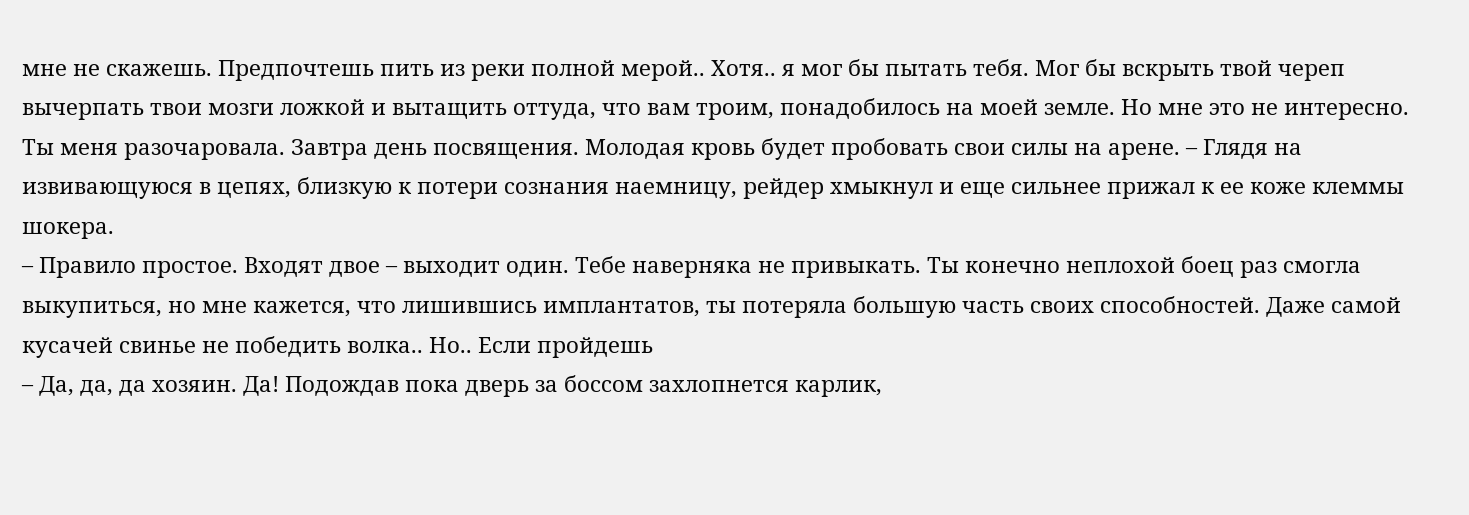мне не скажешь. Предпочтешь пить из реки полной мерой.. Хотя.. я мог бы пытать тебя. Мог бы вскрыть твой череп вычерпать твои мозги ложкой и вытащить оттуда, что вам троим, понадобилось на моей земле. Но мне это не интересно. Ты меня разочаровала. Завтра день посвящения. Молодая кровь будет пробовать свои силы на арене. – Глядя на извивающуюся в цепях, близкую к потери сознания наемницу, рейдер хмыкнул и еще сильнее прижал к ее коже клеммы шокера.
– Правило простое. Входят двое – выходит один. Тебе наверняка не привыкать. Ты конечно неплохой боец раз смогла выкупиться, но мне кажется, что лишившись имплантатов, ты потеряла большую часть своих способностей. Даже самой кусачей свинье не победить волка.. Но.. Если пройдешь
– Да, да, да хозяин. Да! Подождав пока дверь за боссом захлопнется карлик,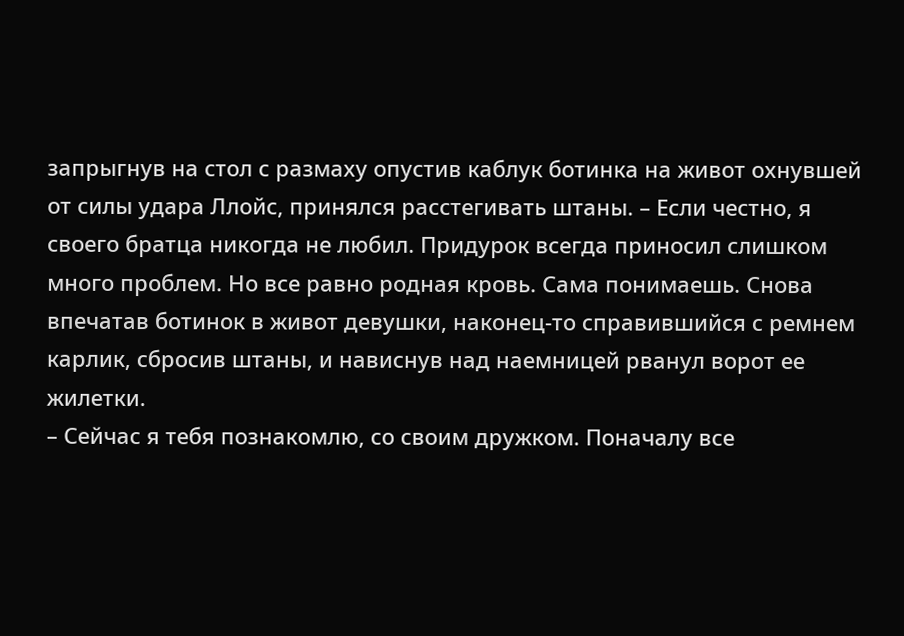запрыгнув на стол с размаху опустив каблук ботинка на живот охнувшей от силы удара Ллойс, принялся расстегивать штаны. – Если честно, я своего братца никогда не любил. Придурок всегда приносил слишком много проблем. Но все равно родная кровь. Сама понимаешь. Снова впечатав ботинок в живот девушки, наконец-то справившийся с ремнем карлик, сбросив штаны, и нависнув над наемницей рванул ворот ее жилетки.
– Сейчас я тебя познакомлю, со своим дружком. Поначалу все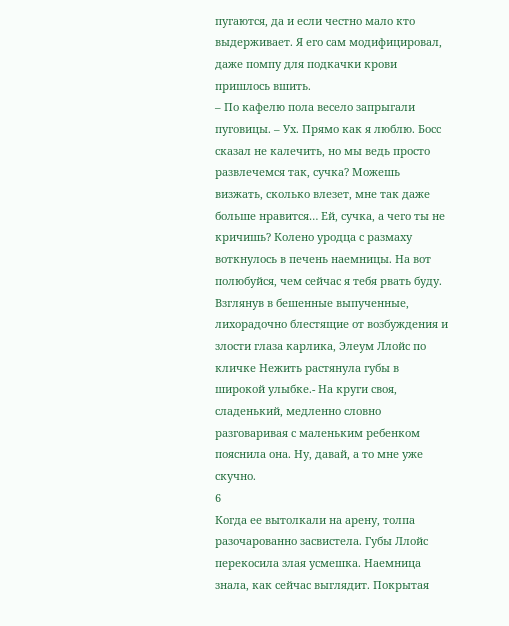пугаются, да и если честно мало кто выдерживает. Я его сам модифицировал, даже помпу для подкачки крови пришлось вшить.
– По кафелю пола весело запрыгали пуговицы. – Ух. Прямо как я люблю. Босс сказал не калечить, но мы ведь просто развлечемся так, сучка? Можешь визжать, сколько влезет, мне так даже больше нравится… Ей, сучка, а чего ты не кричишь? Колено уродца с размаху воткнулось в печень наемницы. На вот полюбуйся, чем сейчас я тебя рвать буду.
Взглянув в бешенные выпученные, лихорадочно блестящие от возбуждения и злости глаза карлика, Элеум Ллойс по кличке Нежить растянула губы в широкой улыбке.- На круги своя, сладенький, медленно словно разговаривая с маленьким ребенком пояснила она. Ну, давай, а то мне уже скучно.
6
Когда ее вытолкали на арену, толпа разочарованно засвистела. Губы Ллойс перекосила злая усмешка. Наемница знала, как сейчас выглядит. Покрытая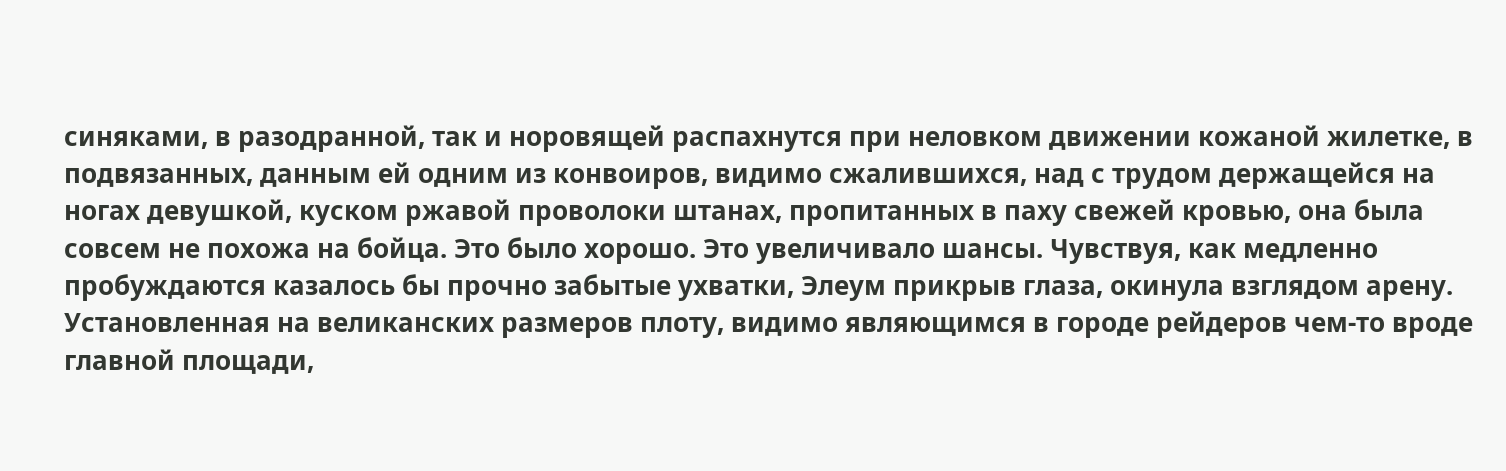синяками, в разодранной, так и норовящей распахнутся при неловком движении кожаной жилетке, в подвязанных, данным ей одним из конвоиров, видимо сжалившихся, над с трудом держащейся на ногах девушкой, куском ржавой проволоки штанах, пропитанных в паху свежей кровью, она была совсем не похожа на бойца. Это было хорошо. Это увеличивало шансы. Чувствуя, как медленно пробуждаются казалось бы прочно забытые ухватки, Элеум прикрыв глаза, окинула взглядом арену. Установленная на великанских размеров плоту, видимо являющимся в городе рейдеров чем-то вроде главной площади,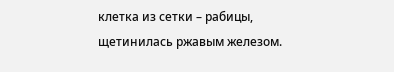клетка из сетки – рабицы, щетинилась ржавым железом.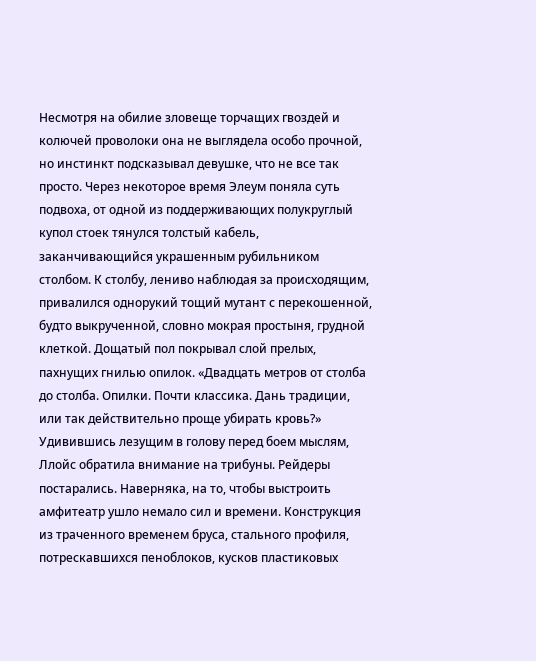Несмотря на обилие зловеще торчащих гвоздей и колючей проволоки она не выглядела особо прочной, но инстинкт подсказывал девушке, что не все так просто. Через некоторое время Элеум поняла суть подвоха, от одной из поддерживающих полукруглый купол стоек тянулся толстый кабель, заканчивающийся украшенным рубильником столбом. К столбу, лениво наблюдая за происходящим, привалился однорукий тощий мутант с перекошенной, будто выкрученной, словно мокрая простыня, грудной клеткой. Дощатый пол покрывал слой прелых, пахнущих гнилью опилок. «Двадцать метров от столба до столба. Опилки. Почти классика. Дань традиции, или так действительно проще убирать кровь?» Удивившись лезущим в голову перед боем мыслям, Ллойс обратила внимание на трибуны. Рейдеры постарались. Наверняка, на то, чтобы выстроить амфитеатр ушло немало сил и времени. Конструкция из траченного временем бруса, стального профиля, потрескавшихся пеноблоков, кусков пластиковых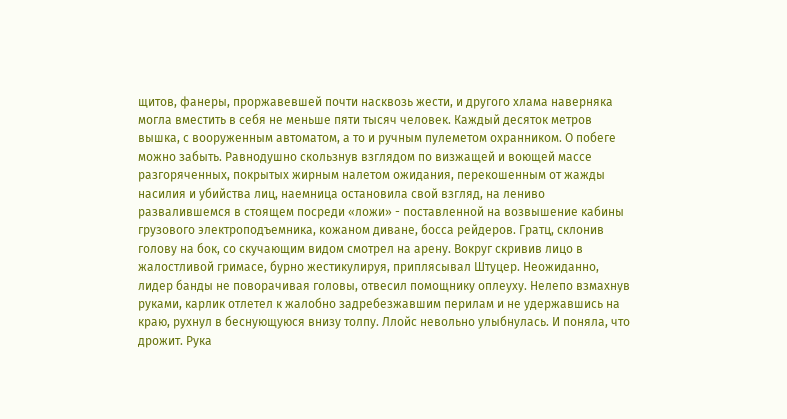щитов, фанеры, проржавевшей почти насквозь жести, и другого хлама наверняка могла вместить в себя не меньше пяти тысяч человек. Каждый десяток метров вышка, с вооруженным автоматом, а то и ручным пулеметом охранником. О побеге можно забыть. Равнодушно скользнув взглядом по визжащей и воющей массе разгоряченных, покрытых жирным налетом ожидания, перекошенным от жажды насилия и убийства лиц, наемница остановила свой взгляд, на лениво развалившемся в стоящем посреди «ложи» - поставленной на возвышение кабины грузового электроподъемника, кожаном диване, босса рейдеров. Гратц, склонив голову на бок, со скучающим видом смотрел на арену. Вокруг скривив лицо в жалостливой гримасе, бурно жестикулируя, приплясывал Штуцер. Неожиданно, лидер банды не поворачивая головы, отвесил помощнику оплеуху. Нелепо взмахнув руками, карлик отлетел к жалобно задребезжавшим перилам и не удержавшись на краю, рухнул в беснующуюся внизу толпу. Ллойс невольно улыбнулась. И поняла, что дрожит. Рука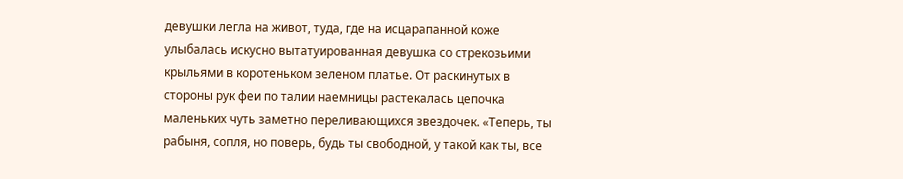девушки легла на живот, туда, где на исцарапанной коже улыбалась искусно вытатуированная девушка со стрекозьими крыльями в коротеньком зеленом платье. От раскинутых в стороны рук феи по талии наемницы растекалась цепочка маленьких чуть заметно переливающихся звездочек. «Теперь, ты рабыня, сопля, но поверь, будь ты свободной, у такой как ты, все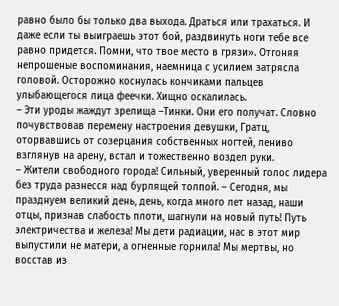равно было бы только два выхода. Драться или трахаться. И даже если ты выиграешь этот бой, раздвинуть ноги тебе все равно придется. Помни, что твое место в грязи». Отгоняя непрошеные воспоминания, наемница с усилием затрясла головой. Осторожно коснулась кончиками пальцев улыбающегося лица феечки. Хищно оскалилась.
– Эти уроды жаждут зрелища –Тинки. Они его получат. Словно почувствовав перемену настроения девушки, Гратц, оторвавшись от созерцания собственных ногтей, лениво взглянув на арену, встал и тожественно воздел руки.
– Жители свободного города! Сильный, уверенный голос лидера без труда разнесся над бурлящей толпой. – Сегодня, мы празднуем великий день, день, когда много лет назад, наши отцы, признав слабость плоти, шагнули на новый путь! Путь электричества и железа! Мы дети радиации, нас в этот мир выпустили не матери, а огненные горнила! Мы мертвы, но восстав из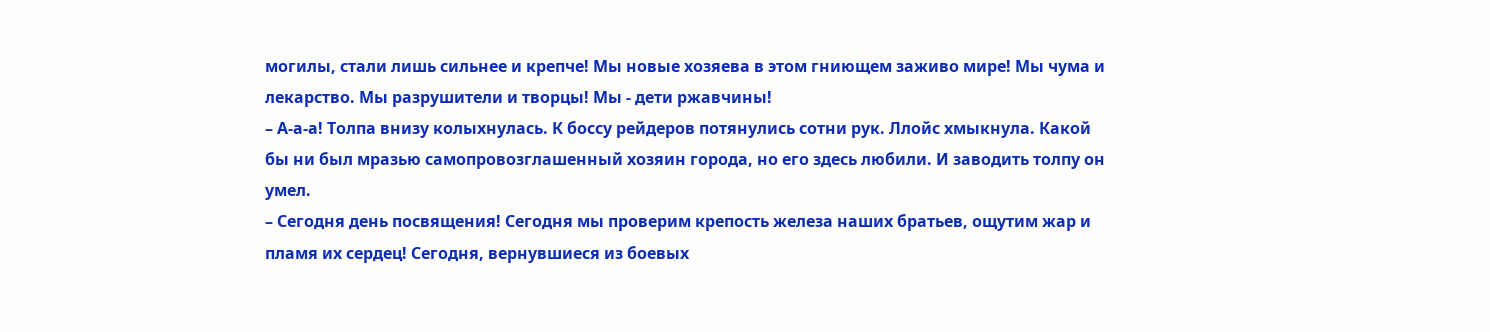могилы, стали лишь сильнее и крепче! Мы новые хозяева в этом гниющем заживо мире! Мы чума и лекарство. Мы разрушители и творцы! Мы - дети ржавчины!
– А-а-а! Толпа внизу колыхнулась. К боссу рейдеров потянулись сотни рук. Ллойс хмыкнула. Какой бы ни был мразью самопровозглашенный хозяин города, но его здесь любили. И заводить толпу он умел.
– Сегодня день посвящения! Сегодня мы проверим крепость железа наших братьев, ощутим жар и пламя их сердец! Сегодня, вернувшиеся из боевых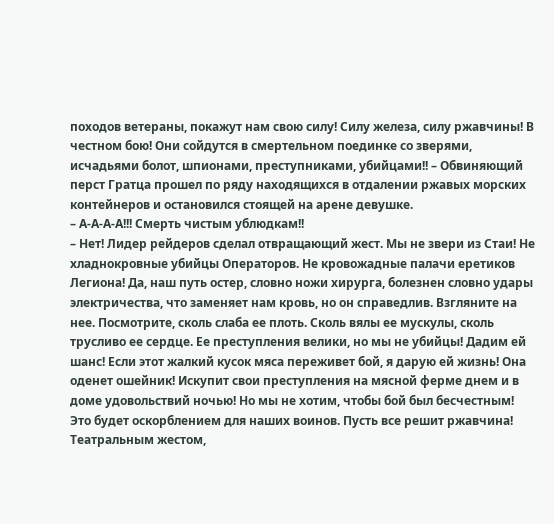походов ветераны, покажут нам свою силу! Силу железа, силу ржавчины! В честном бою! Они сойдутся в смертельном поединке со зверями, исчадьями болот, шпионами, преступниками, убийцами!! – Обвиняющий перст Гратца прошел по ряду находящихся в отдалении ржавых морских контейнеров и остановился стоящей на арене девушке.
– А-А-А-А!!! Смерть чистым ублюдкам!!
– Нет! Лидер рейдеров сделал отвращающий жест. Мы не звери из Стаи! Не хладнокровные убийцы Операторов. Не кровожадные палачи еретиков Легиона! Да, наш путь остер, словно ножи хирурга, болезнен словно удары электричества, что заменяет нам кровь, но он справедлив. Взгляните на нее. Посмотрите, сколь слаба ее плоть. Сколь вялы ее мускулы, сколь трусливо ее сердце. Ее преступления велики, но мы не убийцы! Дадим ей шанс! Если этот жалкий кусок мяса переживет бой, я дарую ей жизнь! Она оденет ошейник! Искупит свои преступления на мясной ферме днем и в доме удовольствий ночью! Но мы не хотим, чтобы бой был бесчестным! Это будет оскорблением для наших воинов. Пусть все решит ржавчина! Театральным жестом,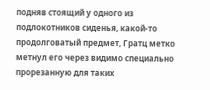подняв стоящий у одного из подлокотников сиденья, какой-то продолговатый предмет, Гратц метко метнул его через видимо специально прорезанную для таких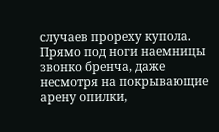случаев прореху купола. Прямо под ноги наемницы звонко бренча, даже несмотря на покрывающие арену опилки,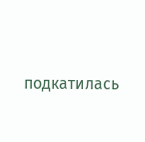подкатилась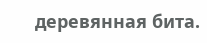деревянная бита.